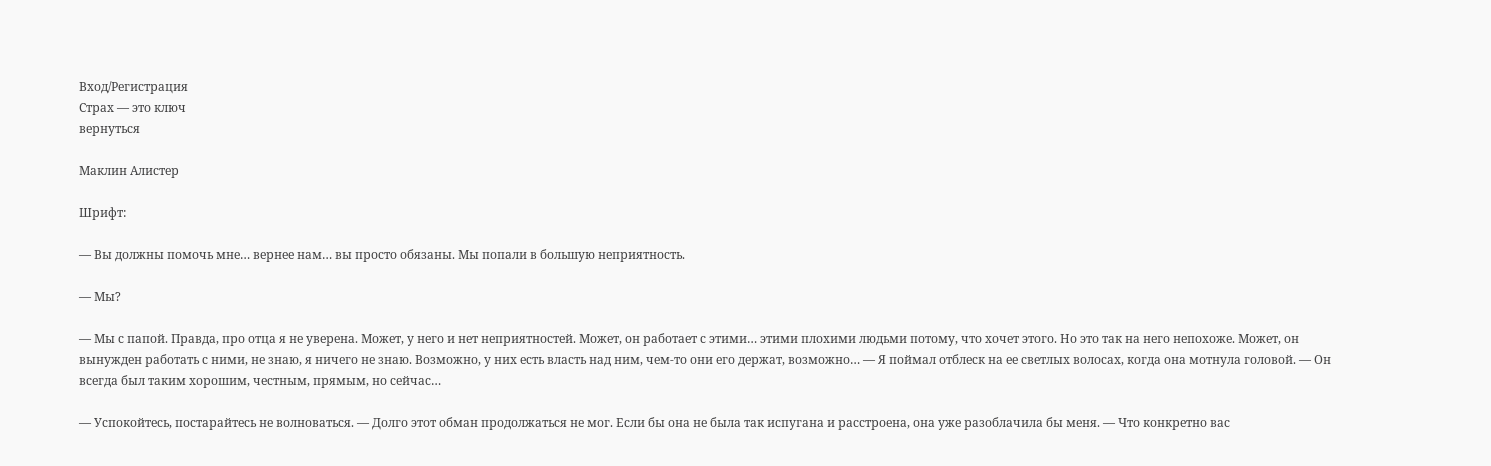Вход/Регистрация
Страх — это ключ
вернуться

Маклин Алистер

Шрифт:

— Вы должны помочь мне… вернее нам… вы просто обязаны. Мы попали в большую неприятность.

— Мы?

— Мы с папой. Правда, про отца я не уверена. Может, у него и нет неприятностей. Может, он работает с этими… этими плохими людьми потому, что хочет этого. Но это так на него непохоже. Может, он вынужден работать с ними, не знаю, я ничего не знаю. Возможно, у них есть власть над ним, чем-то они его держат, возможно… — Я поймал отблеск на ее светлых волосах, когда она мотнула головой. — Он всегда был таким хорошим, честным, прямым, но сейчас…

— Успокойтесь, постарайтесь не волноваться. — Долго этот обман продолжаться не мог. Если бы она не была так испугана и расстроена, она уже разоблачила бы меня. — Что конкретно вас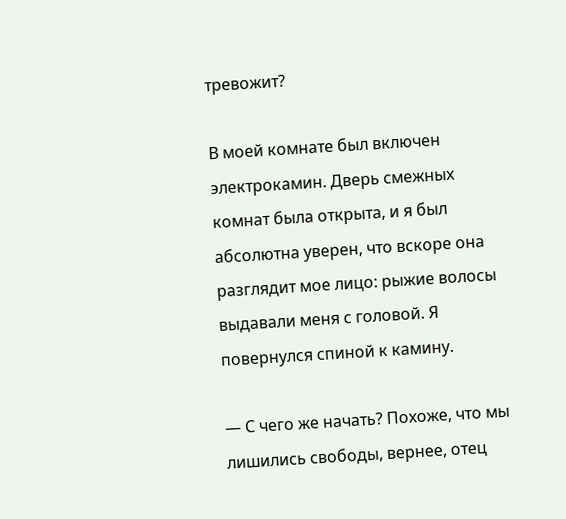тревожит?

В моей комнате был включен электрокамин. Дверь смежных комнат была открыта, и я был абсолютна уверен, что вскоре она разглядит мое лицо: рыжие волосы выдавали меня с головой. Я повернулся спиной к камину.

— С чего же начать? Похоже, что мы лишились свободы, вернее, отец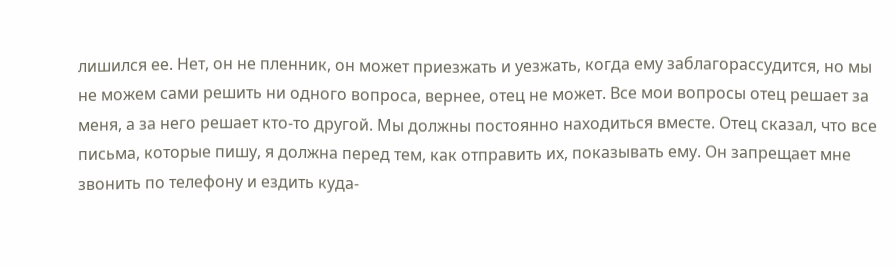лишился ее. Нет, он не пленник, он может приезжать и уезжать, когда ему заблагорассудится, но мы не можем сами решить ни одного вопроса, вернее, отец не может. Все мои вопросы отец решает за меня, а за него решает кто-то другой. Мы должны постоянно находиться вместе. Отец сказал, что все письма, которые пишу, я должна перед тем, как отправить их, показывать ему. Он запрещает мне звонить по телефону и ездить куда-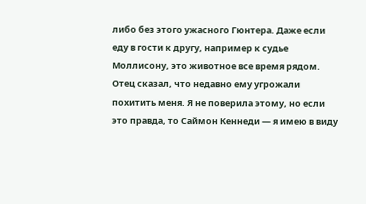либо без этого ужасного Гюнтера. Даже если еду в гости к другу, например к судье Моллисону, это животное все время рядом. Отец сказал, что недавно ему угрожали похитить меня. Я не поверила этому, но если это правда, то Саймон Кеннеди — я имею в виду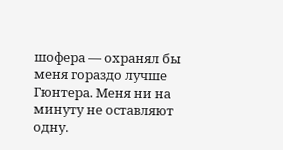шофера — охранял бы меня гораздо лучше Гюнтера. Меня ни на минуту не оставляют одну.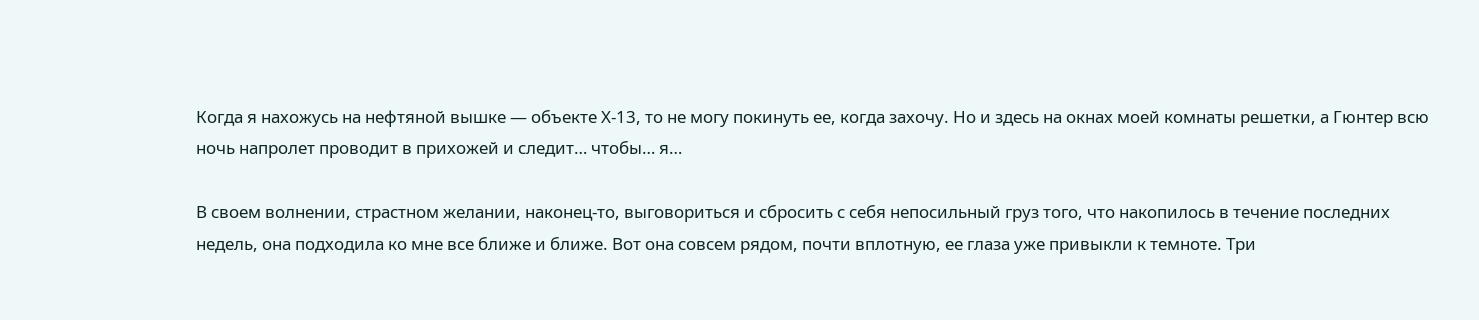Когда я нахожусь на нефтяной вышке — объекте Х-13, то не могу покинуть ее, когда захочу. Но и здесь на окнах моей комнаты решетки, а Гюнтер всю ночь напролет проводит в прихожей и следит… чтобы… я…

В своем волнении, страстном желании, наконец-то, выговориться и сбросить с себя непосильный груз того, что накопилось в течение последних недель, она подходила ко мне все ближе и ближе. Вот она совсем рядом, почти вплотную, ее глаза уже привыкли к темноте. Три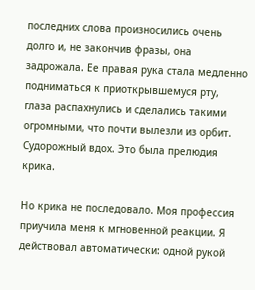последних слова произносились очень долго и, не закончив фразы, она задрожала. Ее правая рука стала медленно подниматься к приоткрывшемуся рту, глаза распахнулись и сделались такими огромными, что почти вылезли из орбит. Судорожный вдох. Это была прелюдия крика.

Но крика не последовало. Моя профессия приучила меня к мгновенной реакции. Я действовал автоматически: одной рукой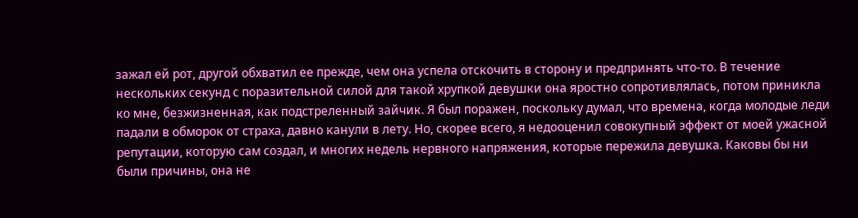зажал ей рот, другой обхватил ее прежде, чем она успела отскочить в сторону и предпринять что-то. В течение нескольких секунд с поразительной силой для такой хрупкой девушки она яростно сопротивлялась, потом приникла ко мне, безжизненная, как подстреленный зайчик. Я был поражен, поскольку думал, что времена, когда молодые леди падали в обморок от страха, давно канули в лету. Но, скорее всего, я недооценил совокупный эффект от моей ужасной репутации, которую сам создал, и многих недель нервного напряжения, которые пережила девушка. Каковы бы ни были причины, она не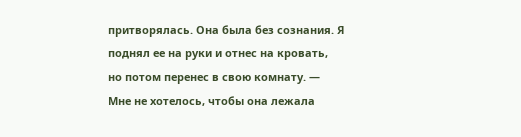притворялась. Она была без сознания. Я поднял ее на руки и отнес на кровать, но потом перенес в свою комнату. — Мне не хотелось, чтобы она лежала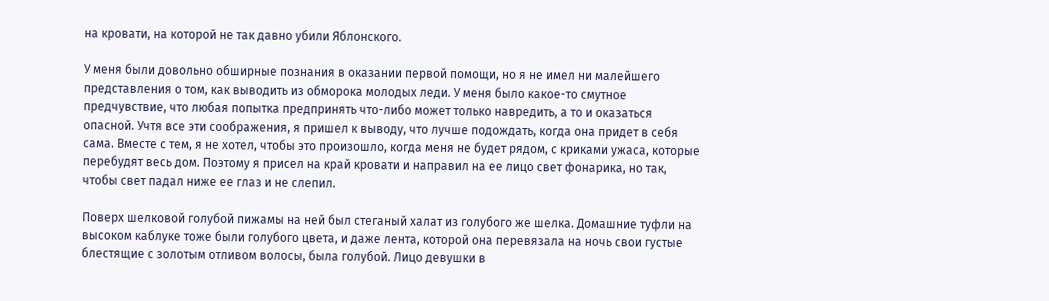на кровати, на которой не так давно убили Яблонского.

У меня были довольно обширные познания в оказании первой помощи, но я не имел ни малейшего представления о том, как выводить из обморока молодых леди. У меня было какое-то смутное предчувствие, что любая попытка предпринять что-либо может только навредить, а то и оказаться опасной. Учтя все эти соображения, я пришел к выводу, что лучше подождать, когда она придет в себя сама. Вместе с тем, я не хотел, чтобы это произошло, когда меня не будет рядом, с криками ужаса, которые перебудят весь дом. Поэтому я присел на край кровати и направил на ее лицо свет фонарика, но так, чтобы свет падал ниже ее глаз и не слепил.

Поверх шелковой голубой пижамы на ней был стеганый халат из голубого же шелка. Домашние туфли на высоком каблуке тоже были голубого цвета, и даже лента, которой она перевязала на ночь свои густые блестящие с золотым отливом волосы, была голубой. Лицо девушки в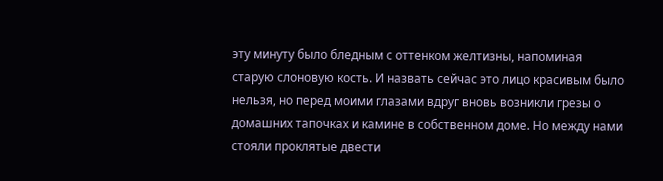эту минуту было бледным с оттенком желтизны, напоминая старую слоновую кость. И назвать сейчас это лицо красивым было нельзя, но перед моими глазами вдруг вновь возникли грезы о домашних тапочках и камине в собственном доме. Но между нами стояли проклятые двести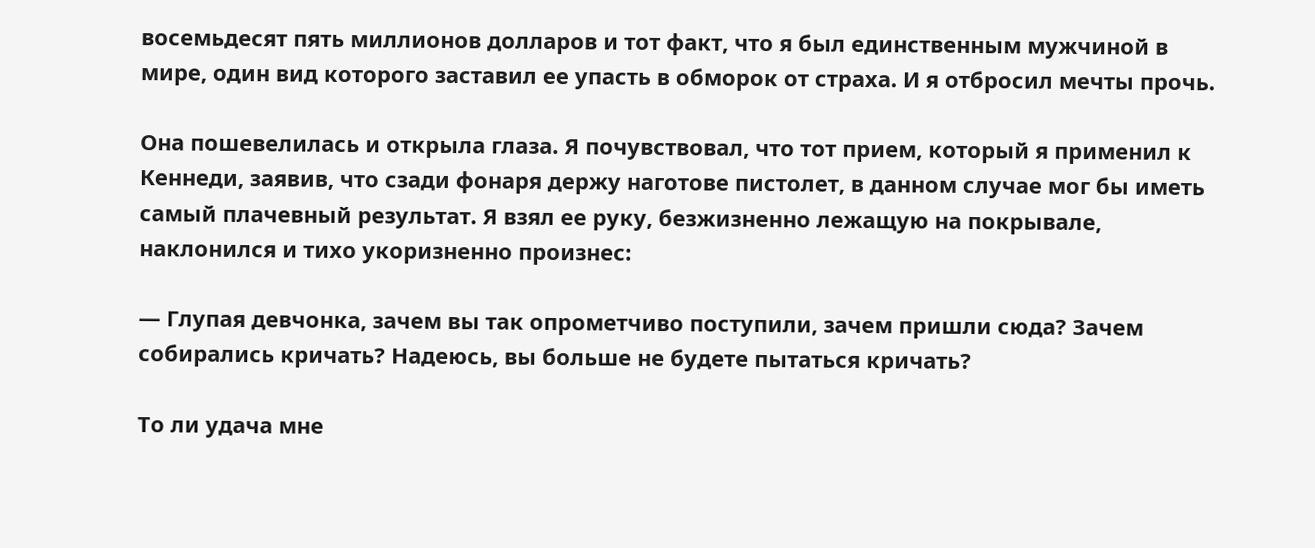восемьдесят пять миллионов долларов и тот факт, что я был единственным мужчиной в мире, один вид которого заставил ее упасть в обморок от страха. И я отбросил мечты прочь.

Она пошевелилась и открыла глаза. Я почувствовал, что тот прием, который я применил к Кеннеди, заявив, что сзади фонаря держу наготове пистолет, в данном случае мог бы иметь самый плачевный результат. Я взял ее руку, безжизненно лежащую на покрывале, наклонился и тихо укоризненно произнес:

— Глупая девчонка, зачем вы так опрометчиво поступили, зачем пришли сюда? Зачем собирались кричать? Надеюсь, вы больше не будете пытаться кричать?

То ли удача мне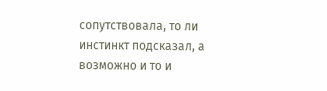сопутствовала, то ли инстинкт подсказал, а возможно и то и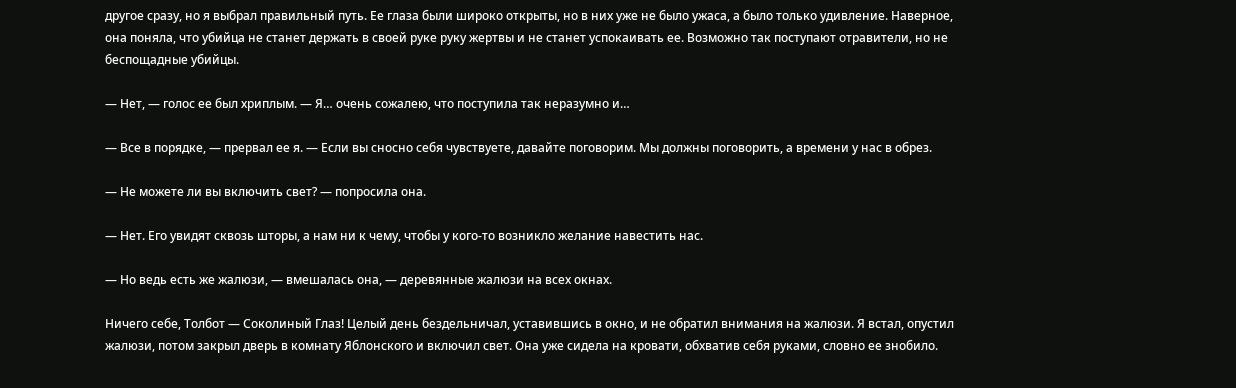другое сразу, но я выбрал правильный путь. Ее глаза были широко открыты, но в них уже не было ужаса, а было только удивление. Наверное, она поняла, что убийца не станет держать в своей руке руку жертвы и не станет успокаивать ее. Возможно так поступают отравители, но не беспощадные убийцы.

— Нет, — голос ее был хриплым. — Я… очень сожалею, что поступила так неразумно и…

— Все в порядке, — прервал ее я. — Если вы сносно себя чувствуете, давайте поговорим. Мы должны поговорить, а времени у нас в обрез.

— Не можете ли вы включить свет? — попросила она.

— Нет. Его увидят сквозь шторы, а нам ни к чему, чтобы у кого-то возникло желание навестить нас.

— Но ведь есть же жалюзи, — вмешалась она, — деревянные жалюзи на всех окнах.

Ничего себе, Толбот — Соколиный Глаз! Целый день бездельничал, уставившись в окно, и не обратил внимания на жалюзи. Я встал, опустил жалюзи, потом закрыл дверь в комнату Яблонского и включил свет. Она уже сидела на кровати, обхватив себя руками, словно ее знобило.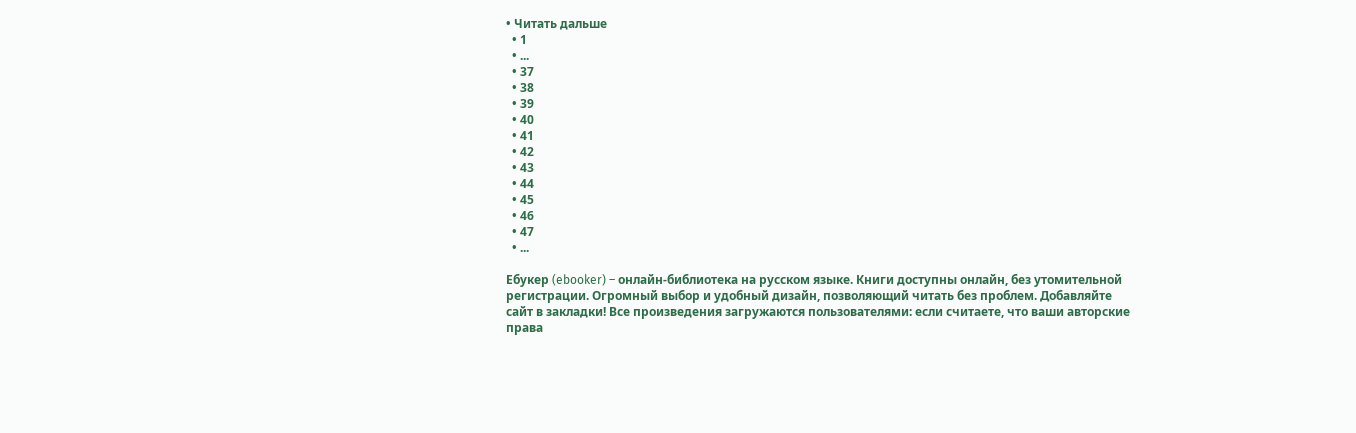• Читать дальше
  • 1
  • ...
  • 37
  • 38
  • 39
  • 40
  • 41
  • 42
  • 43
  • 44
  • 45
  • 46
  • 47
  • ...

Ебукер (ebooker) – онлайн-библиотека на русском языке. Книги доступны онлайн, без утомительной регистрации. Огромный выбор и удобный дизайн, позволяющий читать без проблем. Добавляйте сайт в закладки! Все произведения загружаются пользователями: если считаете, что ваши авторские права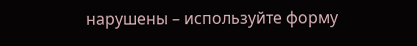нарушены – используйте форму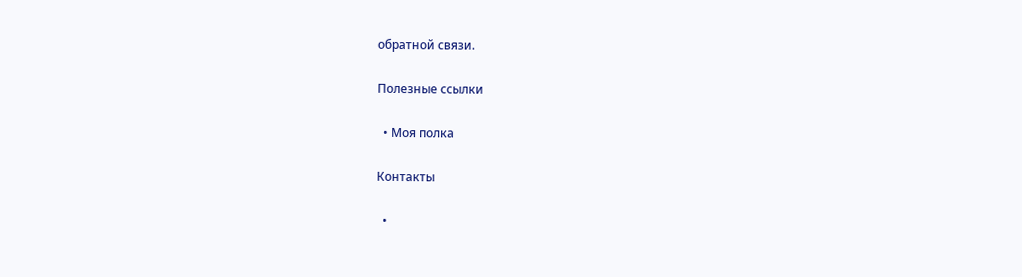обратной связи.

Полезные ссылки

  • Моя полка

Контакты

  •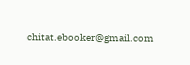chitat.ebooker@gmail.com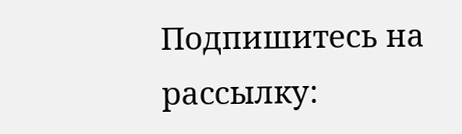Подпишитесь на рассылку: